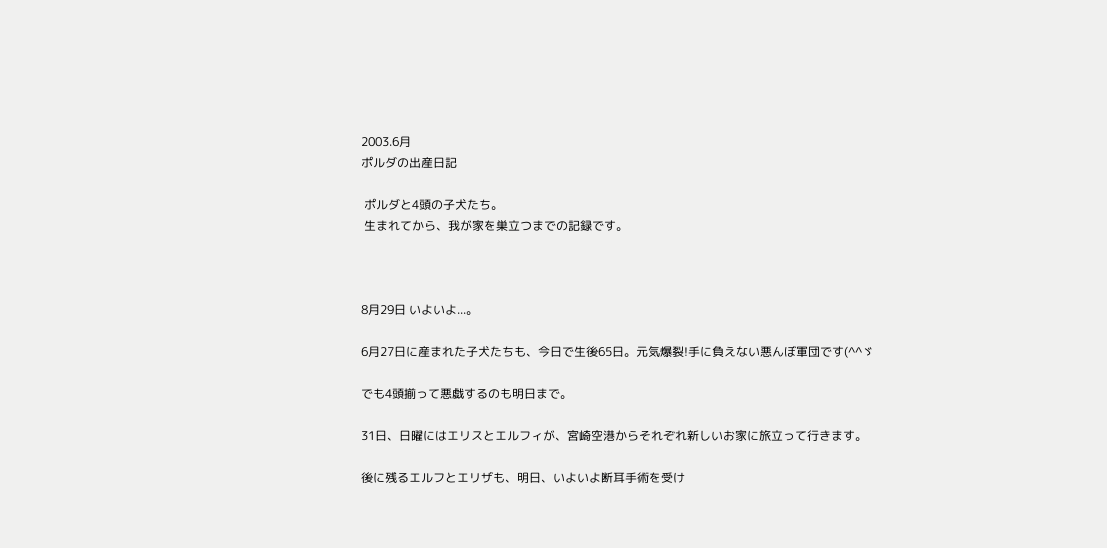2003.6月
ポルダの出産日記

 ポルダと4頭の子犬たち。
 生まれてから、我が家を巣立つまでの記録です。



8月29日 いよいよ...。

6月27日に産まれた子犬たちも、今日で生後65日。元気爆裂!手に負えない悪んぼ軍団です(^^ゞ

でも4頭揃って悪戯するのも明日まで。

31日、日曜にはエリスとエルフィが、宮崎空港からそれぞれ新しいお家に旅立って行きます。

後に残るエルフとエリザも、明日、いよいよ断耳手術を受け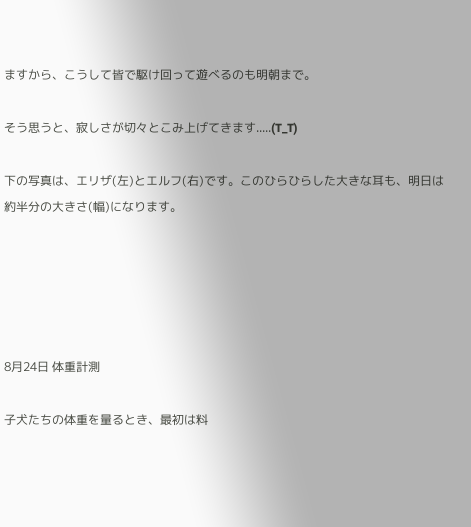ますから、こうして皆で駆け回って遊べるのも明朝まで。

そう思うと、寂しさが切々とこみ上げてきます.....(T_T)

下の写真は、エリザ(左)とエルフ(右)です。このひらひらした大きな耳も、明日は約半分の大きさ(幅)になります。





8月24日 体重計測

子犬たちの体重を量るとき、最初は料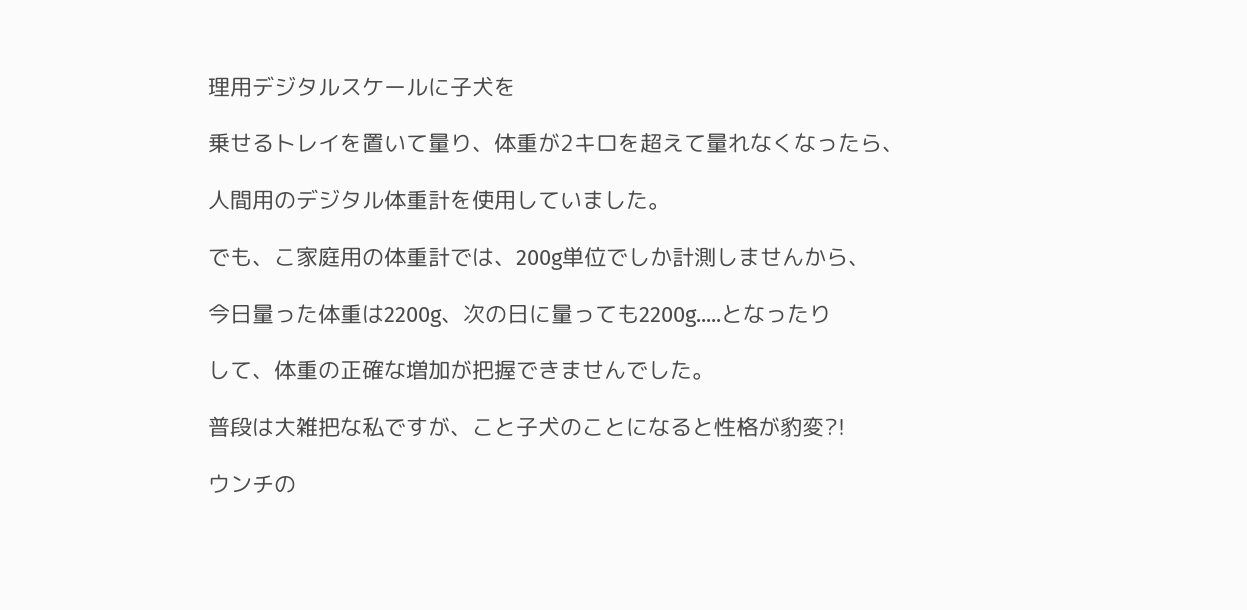理用デジタルスケールに子犬を

乗せるトレイを置いて量り、体重が2キロを超えて量れなくなったら、

人間用のデジタル体重計を使用していました。

でも、こ家庭用の体重計では、200g単位でしか計測しませんから、

今日量った体重は2200g、次の日に量っても2200g.....となったり

して、体重の正確な増加が把握できませんでした。

普段は大雑把な私ですが、こと子犬のことになると性格が豹変?!

ウンチの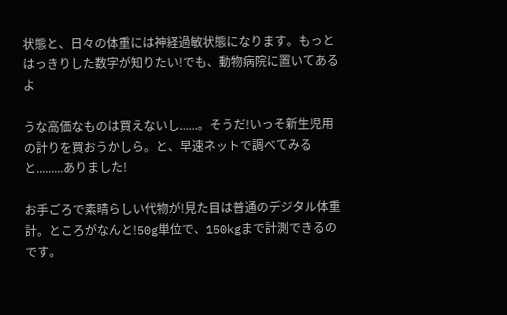状態と、日々の体重には神経過敏状態になります。もっとはっきりした数字が知りたい!でも、動物病院に置いてあるよ

うな高価なものは買えないし......。そうだ!いっそ新生児用の計りを買おうかしら。と、早速ネットで調べてみると.........ありました!

お手ごろで素晴らしい代物が!見た目は普通のデジタル体重計。ところがなんと!50g単位で、150kgまで計測できるのです。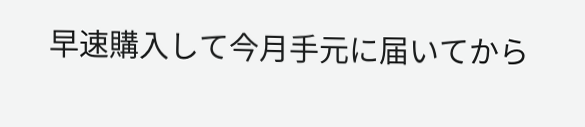早速購入して今月手元に届いてから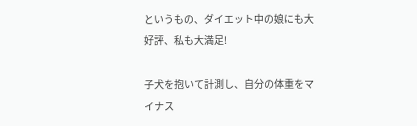というもの、ダイエット中の娘にも大好評、私も大満足!

子犬を抱いて計測し、自分の体重をマイナス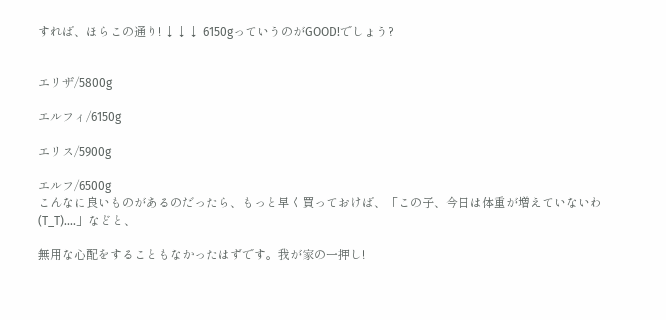すれば、ほらこの通り! ↓↓↓ 6150gっていうのがGOOD!でしょう?


エリザ/5800g

エルフィ/6150g

エリス/5900g

エルフ/6500g
こんなに良いものがあるのだったら、もっと早く買っておけば、「この子、今日は体重が増えていないわ(T_T)....」などと、

無用な心配をすることもなかったはずです。我が家の一押し!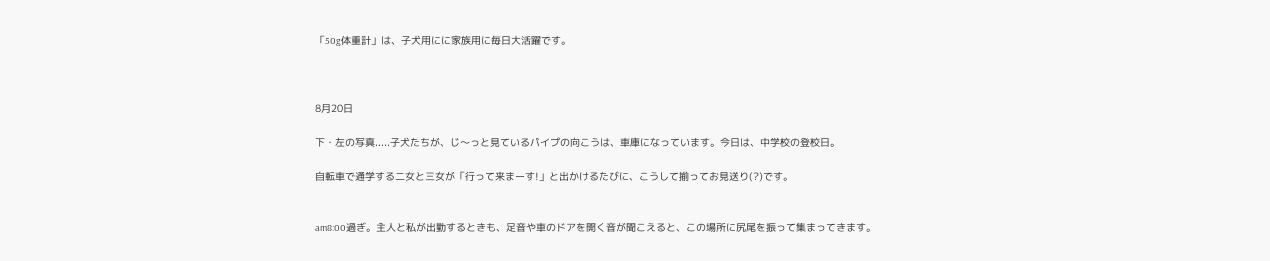「50g体重計」は、子犬用にに家族用に毎日大活躍です。



8月20日

下・左の写真.....子犬たちが、じ〜っと見ているパイプの向こうは、車庫になっています。今日は、中学校の登校日。

自転車で通学する二女と三女が「行って来まーす!」と出かけるたびに、こうして揃ってお見送り(?)です。


am8:00過ぎ。主人と私が出勤するときも、足音や車のドアを開く音が聞こえると、この場所に尻尾を振って集まってきます。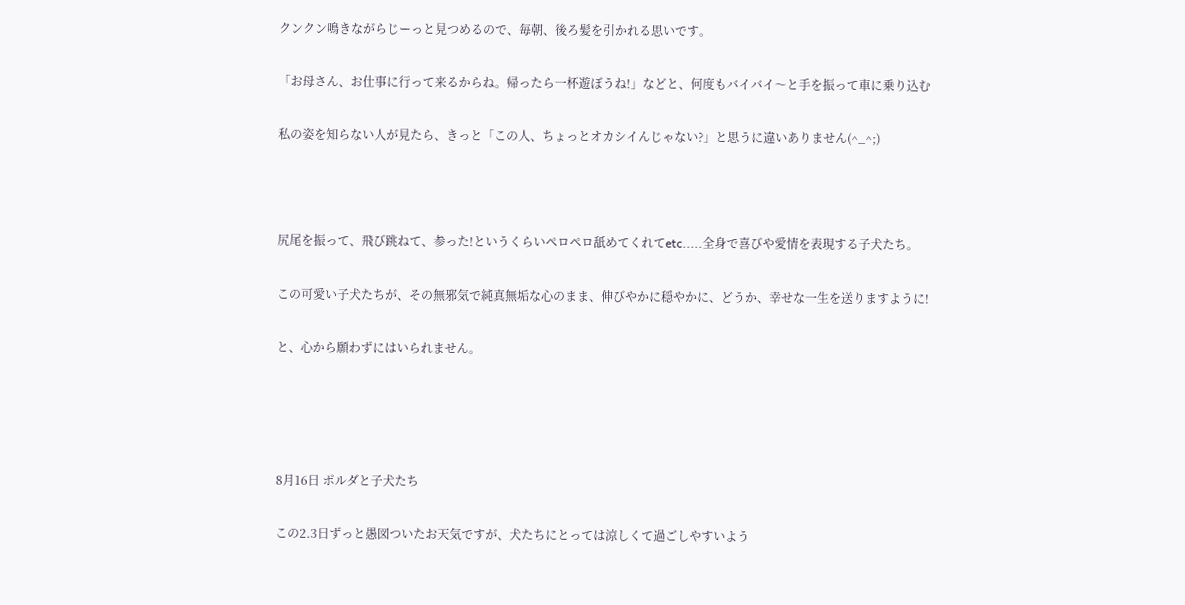クンクン鳴きながらじーっと見つめるので、毎朝、後ろ髪を引かれる思いです。

「お母さん、お仕事に行って来るからね。帰ったら一杯遊ぼうね!」などと、何度もバイバイ〜と手を振って車に乗り込む

私の姿を知らない人が見たら、きっと「この人、ちょっとオカシイんじゃない?」と思うに違いありません(^_^;)



尻尾を振って、飛び跳ねて、参った!というくらいペロペロ舐めてくれてetc.....全身で喜びや愛情を表現する子犬たち。

この可愛い子犬たちが、その無邪気で純真無垢な心のまま、伸びやかに穏やかに、どうか、幸せな一生を送りますように!

と、心から願わずにはいられません。




8月16日 ポルダと子犬たち

この2.3日ずっと愚図ついたお天気ですが、犬たちにとっては涼しくて過ごしやすいよう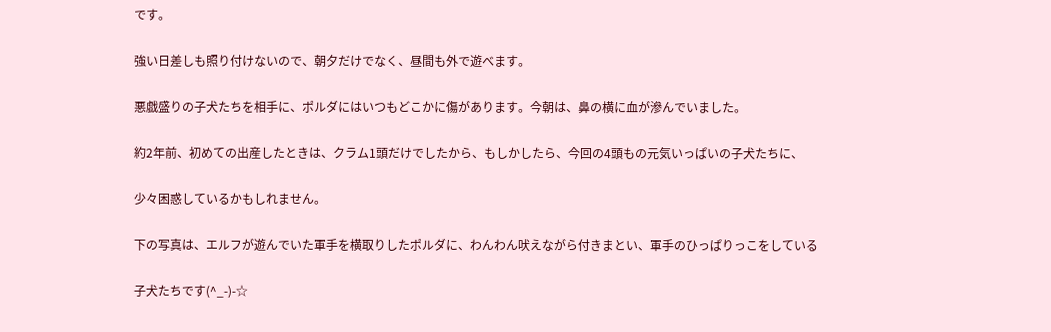です。

強い日差しも照り付けないので、朝夕だけでなく、昼間も外で遊べます。

悪戯盛りの子犬たちを相手に、ポルダにはいつもどこかに傷があります。今朝は、鼻の横に血が滲んでいました。

約2年前、初めての出産したときは、クラム1頭だけでしたから、もしかしたら、今回の4頭もの元気いっぱいの子犬たちに、

少々困惑しているかもしれません。

下の写真は、エルフが遊んでいた軍手を横取りしたポルダに、わんわん吠えながら付きまとい、軍手のひっぱりっこをしている

子犬たちです(^_-)-☆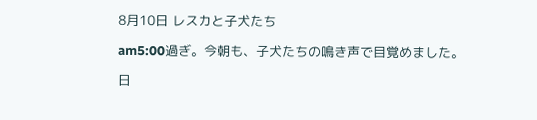8月10日 レスカと子犬たち

am5:00過ぎ。今朝も、子犬たちの鳴き声で目覚めました。

日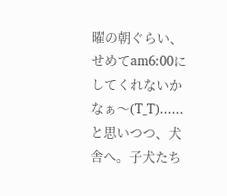曜の朝ぐらい、せめてam6:00にしてくれないかなぁ〜(T_T)......と思いつつ、犬舎へ。子犬たち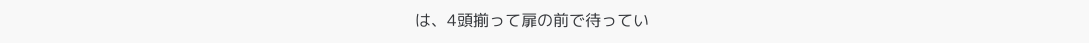は、4頭揃って扉の前で待ってい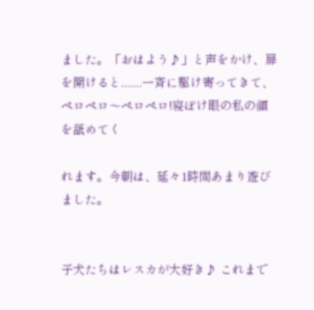ました。「おはよう♪」と声をかけ、扉を開けると.......一斉に駆け寄ってきて、ペロペロ〜ペロペロ!寝ぼけ眼の私の顔を舐めてく

れます。今朝は、延々1時間あまり遊びました。


子犬たちはレスカが大好き♪ これまで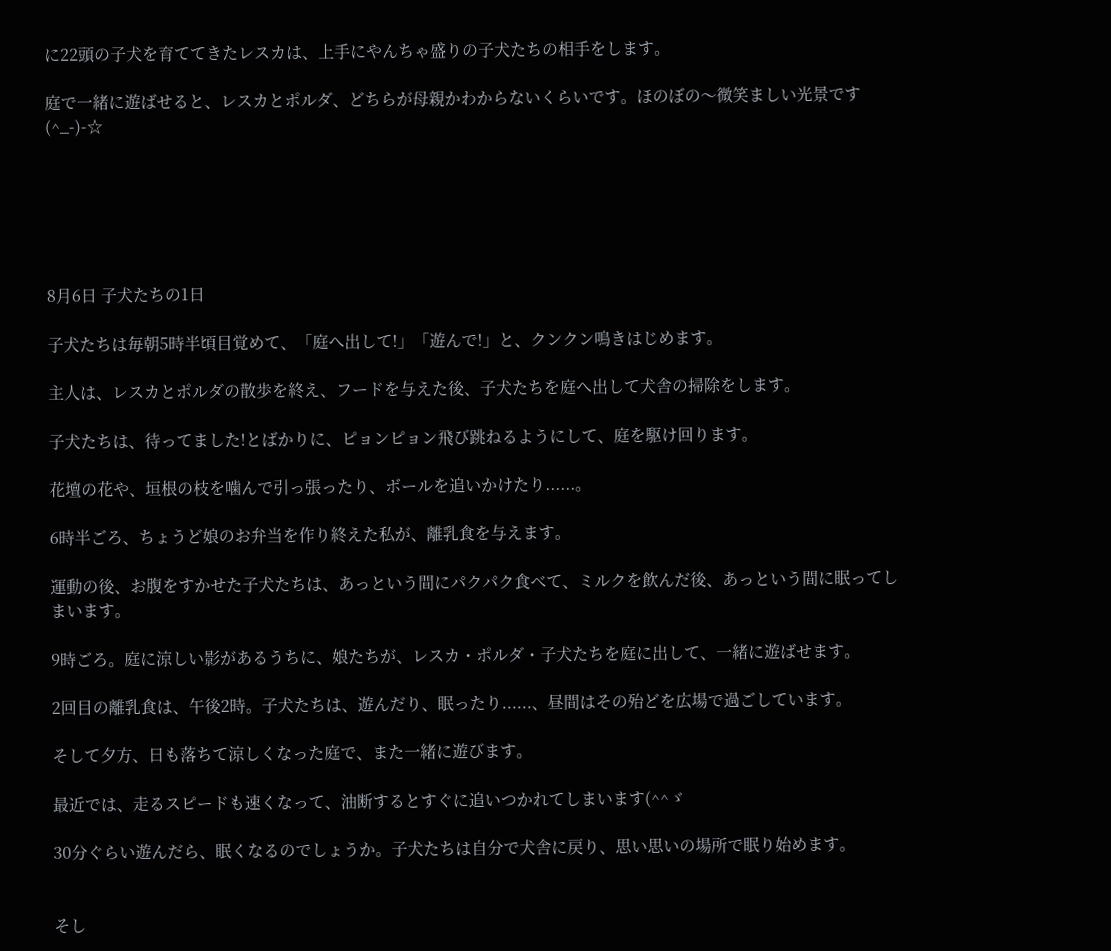に22頭の子犬を育ててきたレスカは、上手にやんちゃ盛りの子犬たちの相手をします。

庭で一緒に遊ばせると、レスカとポルダ、どちらが母親かわからないくらいです。ほのぼの〜微笑ましい光景です(^_-)-☆






8月6日 子犬たちの1日

子犬たちは毎朝5時半頃目覚めて、「庭へ出して!」「遊んで!」と、クンクン鳴きはじめます。

主人は、レスカとポルダの散歩を終え、フードを与えた後、子犬たちを庭へ出して犬舎の掃除をします。

子犬たちは、待ってました!とばかりに、ピョンピョン飛び跳ねるようにして、庭を駆け回ります。

花壇の花や、垣根の枝を噛んで引っ張ったり、ボールを追いかけたり......。

6時半ごろ、ちょうど娘のお弁当を作り終えた私が、離乳食を与えます。

運動の後、お腹をすかせた子犬たちは、あっという間にパクパク食べて、ミルクを飲んだ後、あっという間に眠ってしまいます。

9時ごろ。庭に涼しい影があるうちに、娘たちが、レスカ・ポルダ・子犬たちを庭に出して、一緒に遊ばせます。

2回目の離乳食は、午後2時。子犬たちは、遊んだり、眠ったり......、昼間はその殆どを広場で過ごしています。

そして夕方、日も落ちて涼しくなった庭で、また一緒に遊びます。

最近では、走るスピードも速くなって、油断するとすぐに追いつかれてしまいます(^^ゞ

30分ぐらい遊んだら、眠くなるのでしょうか。子犬たちは自分で犬舎に戻り、思い思いの場所で眠り始めます。


そし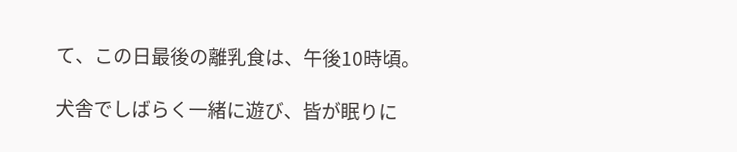て、この日最後の離乳食は、午後10時頃。

犬舎でしばらく一緒に遊び、皆が眠りに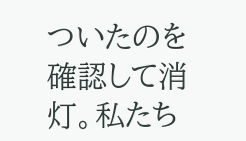ついたのを確認して消灯。私たち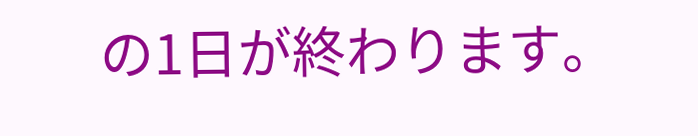の1日が終わります。